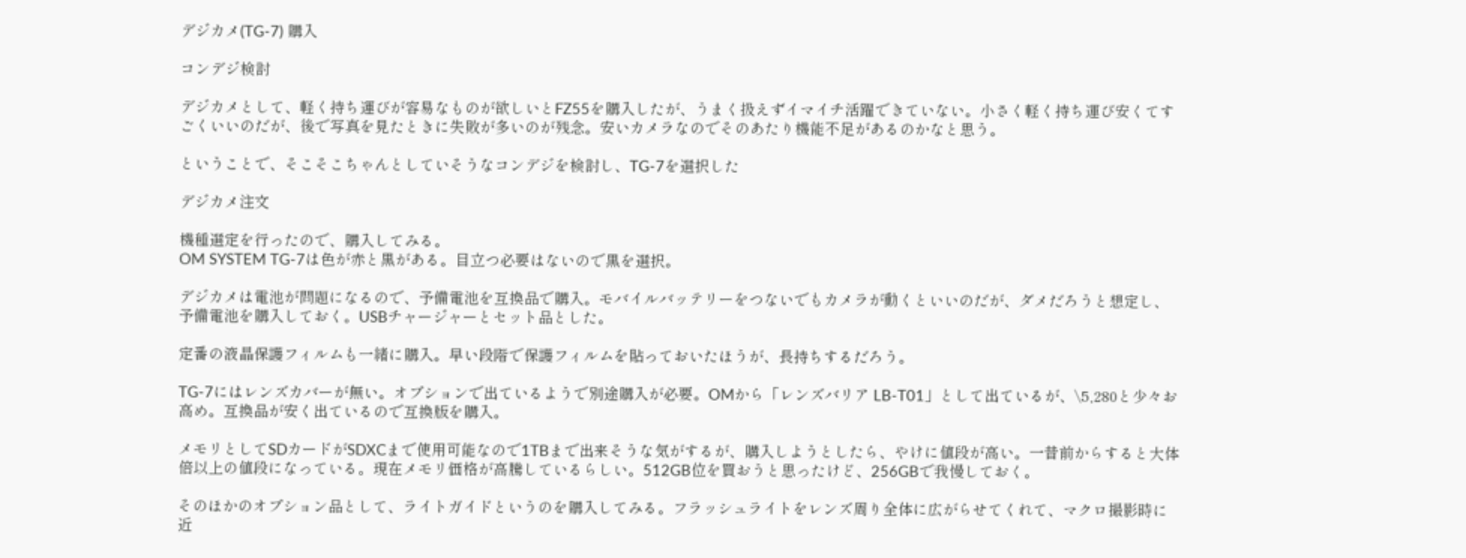デジカメ(TG-7) 購入

コンデジ検討

デジカメとして、軽く持ち運びが容易なものが欲しいとFZ55を購入したが、うまく扱えずイマイチ活躍できていない。小さく軽く持ち運び安くてすごくいいのだが、後で写真を見たときに失敗が多いのが残念。安いカメラなのでそのあたり機能不足があるのかなと思う。

ということで、そこそこちゃんとしていそうなコンデジを検討し、TG-7を選択した

デジカメ注文

機種選定を行ったので、購入してみる。
OM SYSTEM TG-7は色が赤と黒がある。目立つ必要はないので黒を選択。

デジカメは電池が問題になるので、予備電池を互換品で購入。モバイルバッテリーをつないでもカメラが動くといいのだが、ダメだろうと想定し、予備電池を購入しておく。USBチャージャーとセット品とした。

定番の液晶保護フィルムも一緒に購入。早い段階で保護フィルムを貼っておいたほうが、長持ちするだろう。

TG-7にはレンズカバーが無い。オプションで出ているようで別途購入が必要。OMから「レンズバリア LB-T01」として出ているが、\5,280と少々お高め。互換品が安く出ているので互換版を購入。

メモリとしてSDカードがSDXCまで使用可能なので1TBまで出来そうな気がするが、購入しようとしたら、やけに値段が高い。一昔前からすると大体倍以上の値段になっている。現在メモリ価格が高騰しているらしい。512GB位を買おうと思ったけど、256GBで我慢しておく。

そのほかのオプション品として、ライトガイドというのを購入してみる。フラッシュライトをレンズ周り全体に広がらせてくれて、マクロ撮影時に近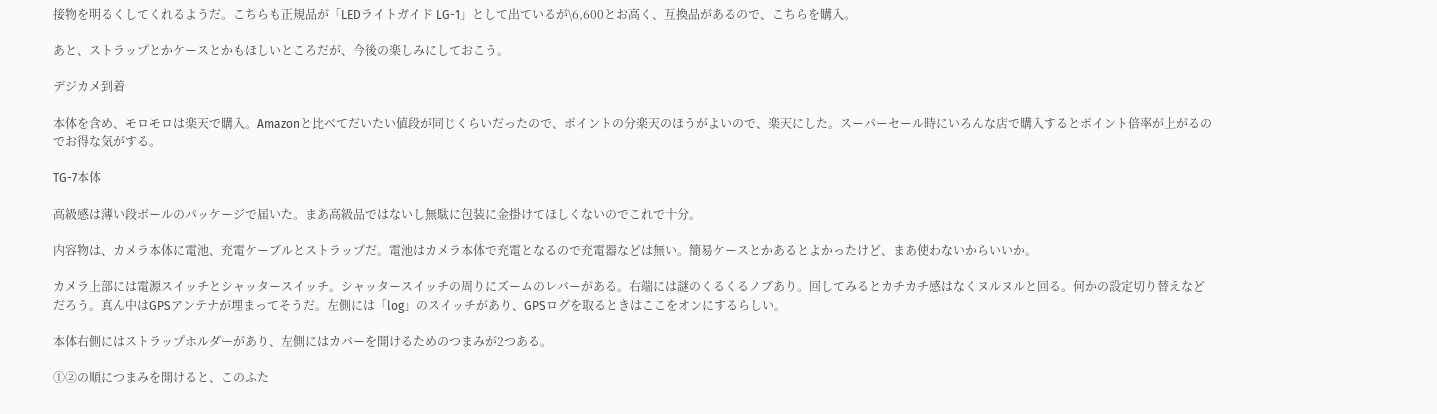接物を明るくしてくれるようだ。こちらも正規品が「LEDライトガイド LG-1」として出ているが\6,600とお高く、互換品があるので、こちらを購入。

あと、ストラップとかケースとかもほしいところだが、今後の楽しみにしておこう。

デジカメ到着

本体を含め、モロモロは楽天で購入。Amazonと比べてだいたい値段が同じくらいだったので、ポイントの分楽天のほうがよいので、楽天にした。スーパーセール時にいろんな店で購入するとポイント倍率が上がるのでお得な気がする。

TG-7本体

高級感は薄い段ボールのパッケージで届いた。まあ高級品ではないし無駄に包装に金掛けてほしくないのでこれで十分。

内容物は、カメラ本体に電池、充電ケーブルとストラップだ。電池はカメラ本体で充電となるので充電器などは無い。簡易ケースとかあるとよかったけど、まあ使わないからいいか。

カメラ上部には電源スイッチとシャッタースイッチ。シャッタースイッチの周りにズームのレバーがある。右端には謎のくるくるノブあり。回してみるとカチカチ感はなくヌルヌルと回る。何かの設定切り替えなどだろう。真ん中はGPSアンテナが埋まってそうだ。左側には「log」のスイッチがあり、GPSログを取るときはここをオンにするらしい。

本体右側にはストラップホルダーがあり、左側にはカバーを開けるためのつまみが2つある。

①②の順につまみを開けると、このふた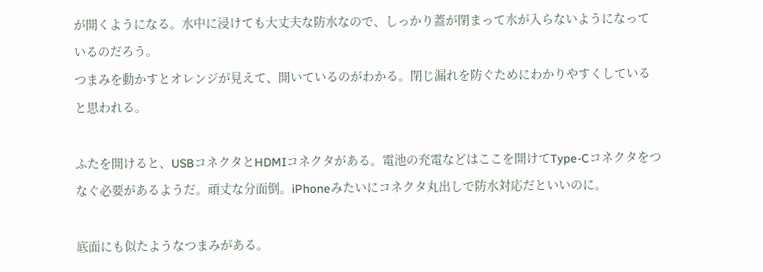が開くようになる。水中に浸けても大丈夫な防水なので、しっかり蓋が閉まって水が入らないようになっているのだろう。
つまみを動かすとオレンジが見えて、開いているのがわかる。閉じ漏れを防ぐためにわかりやすくしていると思われる。

ふたを開けると、USBコネクタとHDMIコネクタがある。電池の充電などはここを開けてType-Cコネクタをつなぐ必要があるようだ。頑丈な分面倒。iPhoneみたいにコネクタ丸出しで防水対応だといいのに。

底面にも似たようなつまみがある。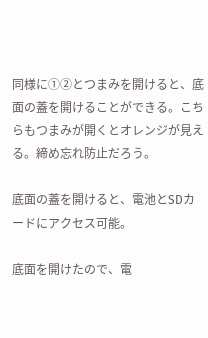同様に①②とつまみを開けると、底面の蓋を開けることができる。こちらもつまみが開くとオレンジが見える。締め忘れ防止だろう。

底面の蓋を開けると、電池とSDカードにアクセス可能。

底面を開けたので、電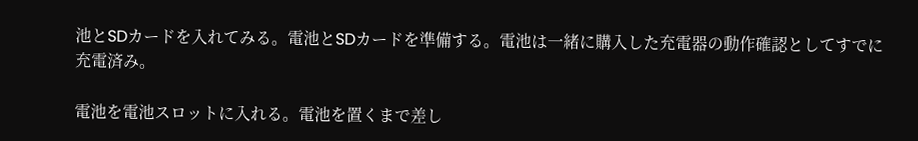池とSDカードを入れてみる。電池とSDカードを準備する。電池は一緒に購入した充電器の動作確認としてすでに充電済み。

電池を電池スロットに入れる。電池を置くまで差し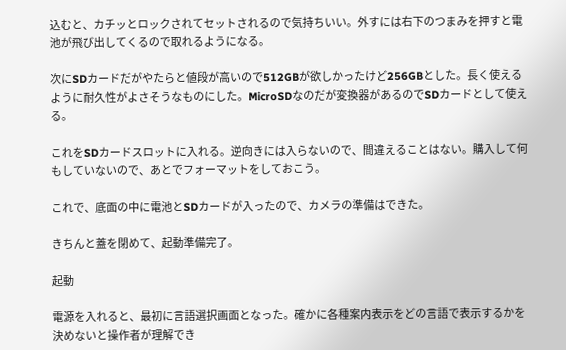込むと、カチッとロックされてセットされるので気持ちいい。外すには右下のつまみを押すと電池が飛び出してくるので取れるようになる。

次にSDカードだがやたらと値段が高いので512GBが欲しかったけど256GBとした。長く使えるように耐久性がよさそうなものにした。MicroSDなのだが変換器があるのでSDカードとして使える。

これをSDカードスロットに入れる。逆向きには入らないので、間違えることはない。購入して何もしていないので、あとでフォーマットをしておこう。

これで、底面の中に電池とSDカードが入ったので、カメラの準備はできた。

きちんと蓋を閉めて、起動準備完了。

起動

電源を入れると、最初に言語選択画面となった。確かに各種案内表示をどの言語で表示するかを決めないと操作者が理解でき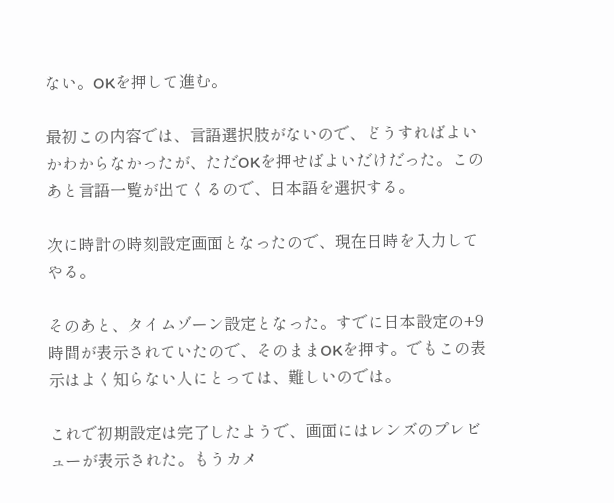ない。OKを押して進む。

最初この内容では、言語選択肢がないので、どうすればよいかわからなかったが、ただOKを押せばよいだけだった。このあと言語一覧が出てくるので、日本語を選択する。

次に時計の時刻設定画面となったので、現在日時を入力してやる。

そのあと、タイムゾーン設定となった。すでに日本設定の+9時間が表示されていたので、そのままOKを押す。でもこの表示はよく知らない人にとっては、難しいのでは。

これで初期設定は完了したようで、画面にはレンズのプレビューが表示された。もうカメ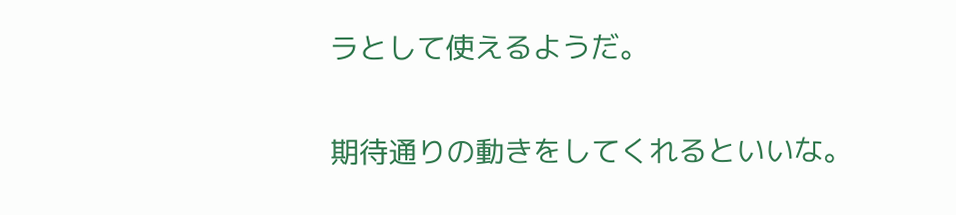ラとして使えるようだ。

期待通りの動きをしてくれるといいな。